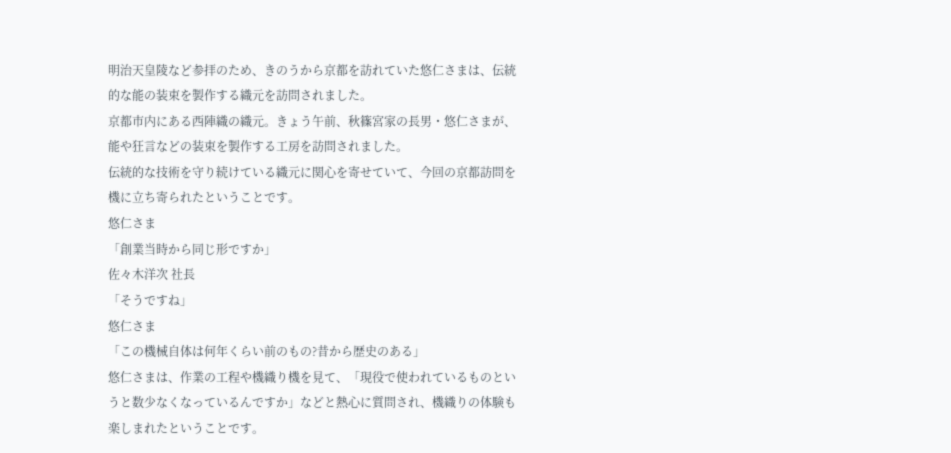明治天皇陵など参拝のため、きのうから京都を訪れていた悠仁さまは、伝統的な能の装束を製作する織元を訪問されました。
京都市内にある西陣織の織元。きょう午前、秋篠宮家の長男・悠仁さまが、能や狂言などの装束を製作する工房を訪問されました。
伝統的な技術を守り続けている織元に関心を寄せていて、今回の京都訪問を機に立ち寄られたということです。
悠仁さま
「創業当時から同じ形ですか」
佐々木洋次 社長
「そうですね」
悠仁さま
「この機械自体は何年くらい前のもの?昔から歴史のある」
悠仁さまは、作業の工程や機織り機を見て、「現役で使われているものというと数少なくなっているんですか」などと熱心に質問され、機織りの体験も楽しまれたということです。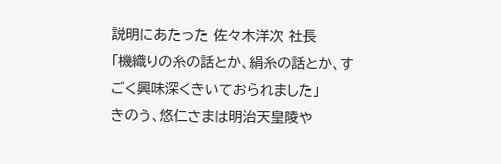説明にあたった 佐々木洋次 社長
「機織りの糸の話とか、絹糸の話とか、すごく興味深くきいておられました」
きのう、悠仁さまは明治天皇陵や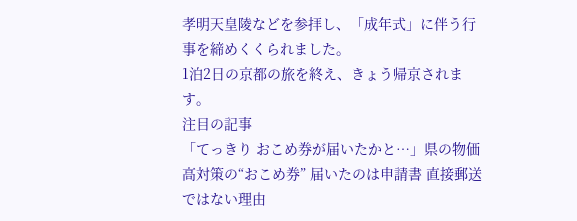孝明天皇陵などを参拝し、「成年式」に伴う行事を締めくくられました。
1泊2日の京都の旅を終え、きょう帰京されます。
注目の記事
「てっきり おこめ券が届いたかと…」県の物価高対策の“おこめ券” 届いたのは申請書 直接郵送ではない理由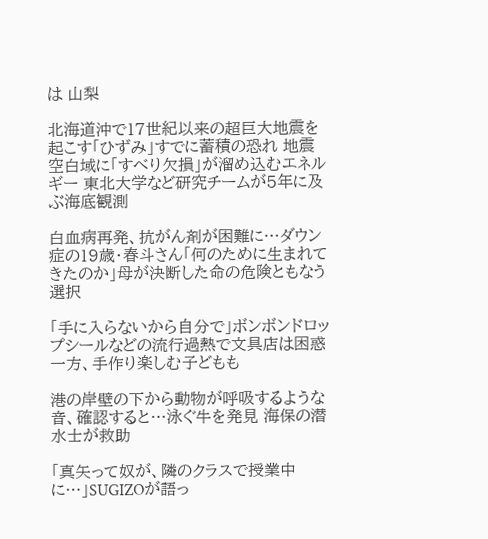は 山梨

北海道沖で17世紀以来の超巨大地震を起こす「ひずみ」すでに蓄積の恐れ 地震空白域に「すべり欠損」が溜め込むエネルギー 東北大学など研究チームが5年に及ぶ海底観測

白血病再発、抗がん剤が困難に…ダウン症の19歳・春斗さん「何のために生まれてきたのか」母が決断した命の危険ともなう選択

「手に入らないから自分で」ボンボンドロップシールなどの流行過熱で文具店は困惑 一方、手作り楽しむ子どもも

港の岸壁の下から動物が呼吸するような音、確認すると…泳ぐ牛を発見 海保の潜水士が救助

「真矢って奴が、隣のクラスで授業中に…」SUGIZOが語っ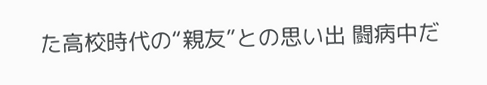た高校時代の“親友”との思い出 闘病中だ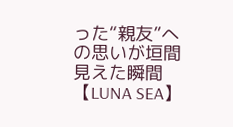った“親友”への思いが垣間見えた瞬間【LUNA SEA】